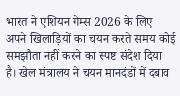भारत ने एशियन गेम्स 2026 के लिए अपने खिलाड़ियों का चयन करते समय कोई समझौता नहीं करने का स्पष्ट संदेश दिया है। खेल मंत्रालय ने चयन मानदंडों में दबाव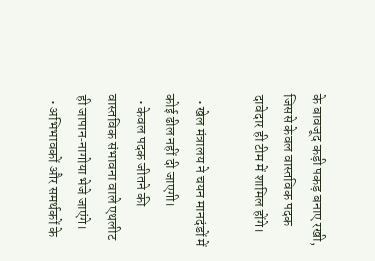के बावजूद कड़ी पकड़ बनाए रखी, जिससे केवल वास्तविक पदक दावेदार ही टीम में शामिल होंगे।

  • खेल मंत्रालय ने चयन मानदंडों में कोई ढील नहीं दी जाएगी।
  • केवल पदक जीतने की वास्तविक संभावना वाले एथलीट ही जापान‑नागोया भेजे जाएंगे।
  • अभिभावकों और समर्थकों के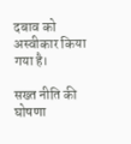दबाव को अस्वीकार किया गया है।

सख्त नीति की घोषणा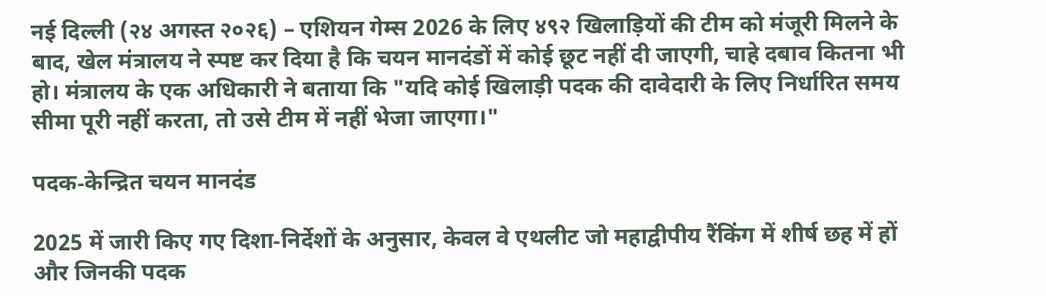नई दिल्ली (२४ अगस्त २०२६) – एशियन गेम्स 2026 के लिए ४९२ खिलाड़ियों की टीम को मंजूरी मिलने के बाद, खेल मंत्रालय ने स्पष्ट कर दिया है कि चयन मानदंडों में कोई छूट नहीं दी जाएगी, चाहे दबाव कितना भी हो। मंत्रालय के एक अधिकारी ने बताया कि "यदि कोई खिलाड़ी पदक की दावेदारी के लिए निर्धारित समय सीमा पूरी नहीं करता, तो उसे टीम में नहीं भेजा जाएगा।"

पदक‑केन्द्रित चयन मानदंड

2025 में जारी किए गए दिशा‑निर्देशों के अनुसार, केवल वे एथलीट जो महाद्वीपीय रैंकिंग में शीर्ष छह में हों और जिनकी पदक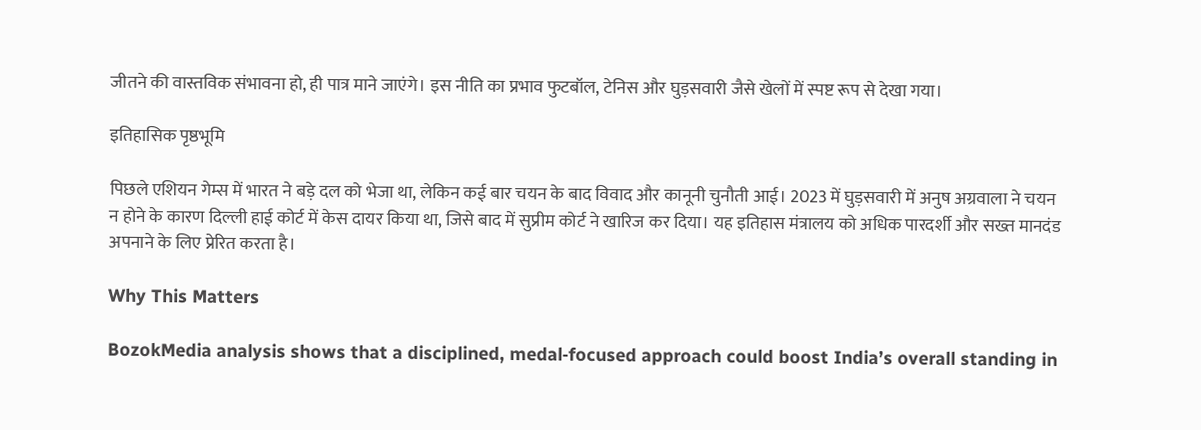जीतने की वास्तविक संभावना हो, ही पात्र माने जाएंगे। इस नीति का प्रभाव फुटबॉल, टेनिस और घुड़सवारी जैसे खेलों में स्पष्ट रूप से देखा गया।

इतिहासिक पृष्ठभूमि

पिछले एशियन गेम्स में भारत ने बड़े दल को भेजा था, लेकिन कई बार चयन के बाद विवाद और कानूनी चुनौती आई। 2023 में घुड़सवारी में अनुष अग्रवाला ने चयन न होने के कारण दिल्ली हाई कोर्ट में केस दायर किया था, जिसे बाद में सुप्रीम कोर्ट ने खारिज कर दिया। यह इतिहास मंत्रालय को अधिक पारदर्शी और सख्त मानदंड अपनाने के लिए प्रेरित करता है।

Why This Matters

BozokMedia analysis shows that a disciplined, medal‑focused approach could boost India’s overall standing in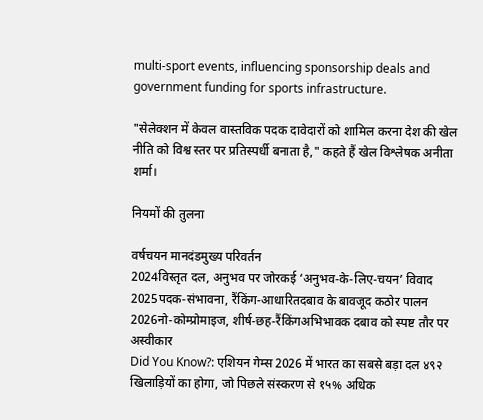multi‑sport events, influencing sponsorship deals and government funding for sports infrastructure.

"सेलेक्शन में केवल वास्तविक पदक दावेदारों को शामिल करना देश की खेल नीति को विश्व स्तर पर प्रतिस्पर्धी बनाता है," कहते हैं खेल विश्लेषक अनीता शर्मा।

नियमों की तुलना

वर्षचयन मानदंडमुख्य परिवर्तन
2024विस्तृत दल, अनुभव पर जोरकई ‘अनुभव‑के‑लिए‑चयन’ विवाद
2025पदक‑संभावना, रैंकिंग‑आधारितदबाव के बावजूद कठोर पालन
2026नो‑कोम्प्रोमाइज, शीर्ष‑छह‑रैंकिंगअभिभावक दबाव को स्पष्ट तौर पर अस्वीकार
Did You Know?: एशियन गेम्स 2026 में भारत का सबसे बड़ा दल ४९२ खिलाड़ियों का होगा, जो पिछले संस्करण से १५% अधिक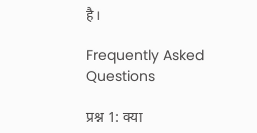है।

Frequently Asked Questions

प्रश्न 1: क्या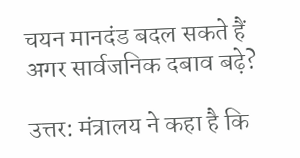चयन मानदंड बदल सकते हैं अगर सार्वजनिक दबाव बढ़े?

उत्तर: मंत्रालय ने कहा है कि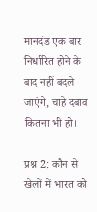मानदंड एक बार निर्धारित होने के बाद नहीं बदले जाएंगे, चाहे दबाव कितना भी हो।

प्रश्न 2: कौन से खेलों में भारत को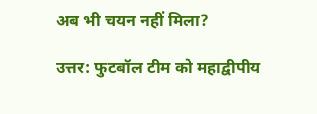अब भी चयन नहीं मिला?

उत्तर: फुटबॉल टीम को महाद्वीपीय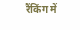रैंकिंग में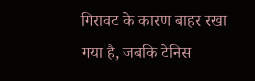गिरावट के कारण बाहर रखा गया है, जबकि टेनिस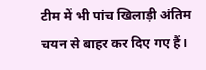टीम में भी पांच खिलाड़ी अंतिम चयन से बाहर कर दिए गए हैं।